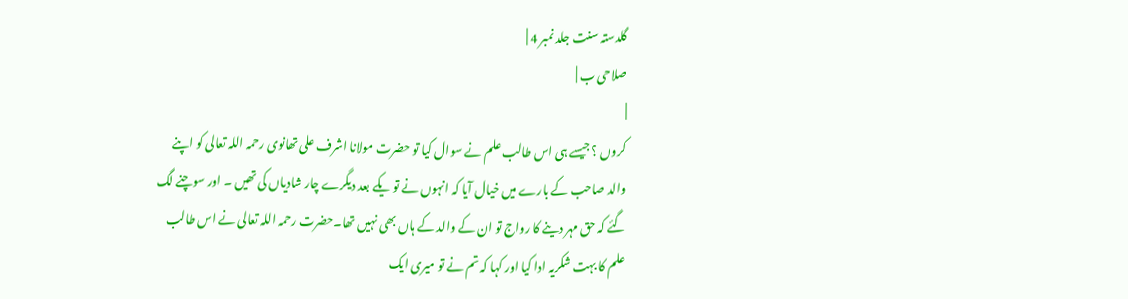گلدستہ سنت جلد نمبر 4 |
صلاحی ب |
|
کروں ؟ جیسے ہی اس طالب علم نے سوال کیا تو حضرت مولانا اشرف علی تھانوی رحمہ اللہ تعالی کو اپنے والد صاحب کے بارے میں خیال آیا کہ انہوں نے تو یکے بعد دیگرے چار شادیاں کی تھیں ۔ اور سوچنے لگ گئے کہ حق مہر دینے کا رواج تو ان کے والد کے ہاں بھی نہیں تھا۔حضرت رحمہ اللہ تعالی نے اس طالب علم کا بہت شکریہ ادا کیا اور کہا کہ تم نے تو میری ایک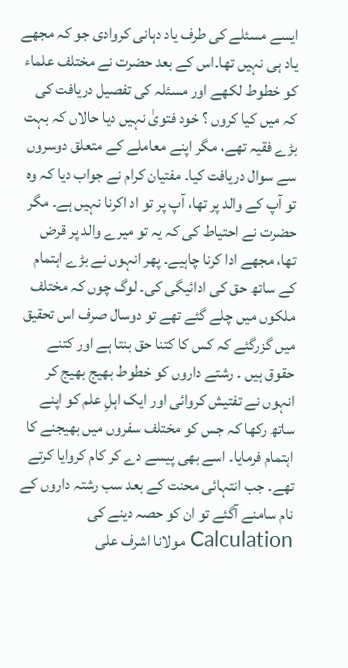ایسے مسئلے کی طرف یاد دہانی کروادی جو کہ مجھے یاد ہی نہیں تھا۔اس کے بعد حضرت نے مختلف علماء کو خطوط لکھے اور مسئلہ کی تفصیل دریافت کی کہ میں کیا کروں ؟ خود فتویٰ نہیں دیا حالاں کہ بہت بڑے فقیہ تھے، مگر اپنے معاملے کے متعلق دوسروں سے سوال دریافت کیا۔ مفتیان کرام نے جواب دیا کہ وہ تو آپ کے والد پر تھا، آپ پر تو اد اکرنا نہیں ہے۔ مگر حضرت نے احتیاط کی کہ یہ تو میرے والد پر قرض تھا، مجھے ادا کرنا چاہیے۔ پھر انہوں نے بڑے اہتمام کے ساتھ حق کی ادائیگی کی۔ لوگ چوں کہ مختلف ملکوں میں چلے گئے تھے تو دوسال صرف اس تحقیق میں گزرگئے کہ کس کا کتنا حق بنتا ہے اور کتنے حقوق ہیں ۔ رشتے داروں کو خطوط بھیج بھیج کر انہوں نے تفتیش کروائی اور ایک اہلِ علم کو اپنے ساتھ رکھا کہ جس کو مختلف سفروں میں بھیجنے کا اہتمام فرمایا۔ اسے بھی پیسے دے کر کام کروایا کرتے تھے۔ جب انتہائی محنت کے بعد سب رشتہ داروں کے نام سامنے آگئے تو ان کو حصہ دینے کی Calculation مولانا اشرف علی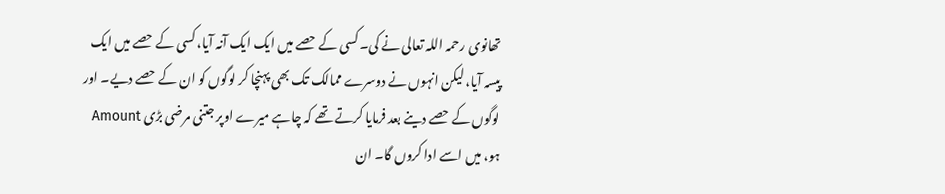تھانوی رحمہ اللہ تعالی نے کی۔ کسی کے حصے میں ایک ایک آنہ آیا، کسی کے حصے میں ایک پیسہ آیا، لیکن انہوں نے دوسرے ممالک تک بھی پہنچا کر لوگوں کو ان کے حصے دیے۔ اور لوگوں کے حصے دینے بعد فرمایا کرتے تھے کہ چاہے میرے اوپر جتنی مرضی بڑی Amount ہو، میں اسے ادا کروں گا۔ ان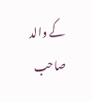کے والد صاحب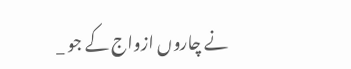نے چاروں ازواج کے جو _